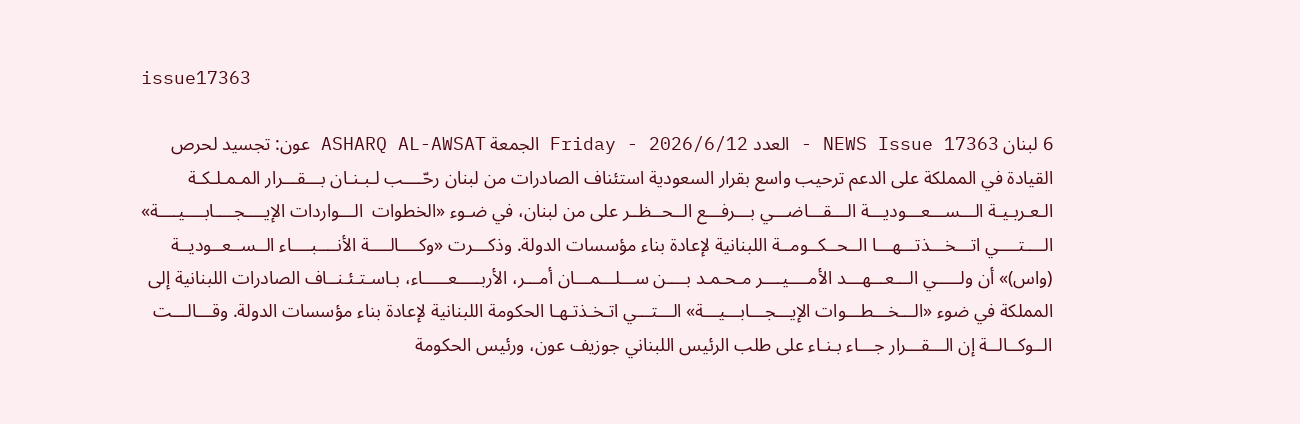issue17363

6 لبنان NEWS Issue 17363 - العدد Friday - 2026/6/12 الجمعة ASHARQ AL-AWSAT عون: تجسيد لحرص القيادة في المملكة على الدعم ترحيب واسع بقرار السعودية استئناف الصادرات من لبنان رحّــــب لـبـنـان بـــقـــرار المـمـلـكـة الـعـربـيـة الـــســـعـــوديـــة الـــقـــاضـــي بـــرفـــع الــحــظــر على من لبنان، في ضـوء «الخطوات  الـــواردات الإيــــجــــابــــيــــة» الــــتــــي اتـــخـــذتـــهـــا الــحــكــومــة اللبنانية لإعادة بناء مؤسسات الدولة. وذكـــرت «وكــــالــــة الأنــــبــــاء الــســعــوديــة (واس)» أن ولـــــي الـــعـــهـــد الأمــــيــــر مـحـمـد بــــن ســـلـــمـــان أمـــر، الأربـــــعـــــاء، بـاسـتـئـنــاف الصادرات اللبنانية إلى المملكة في ضوء «الـــخـــطـــوات الإيـــجـــابـــيـــة» الـــتـــي اتـخـذتـهـا الحكومة اللبنانية لإعادة بناء مؤسسات الدولة. وقـــالـــت الــوكــالــة إن الـــقـــرار جـــاء بـنـاء على طلب الرئيس اللبناني جوزيف عون، ورئيس الحكومة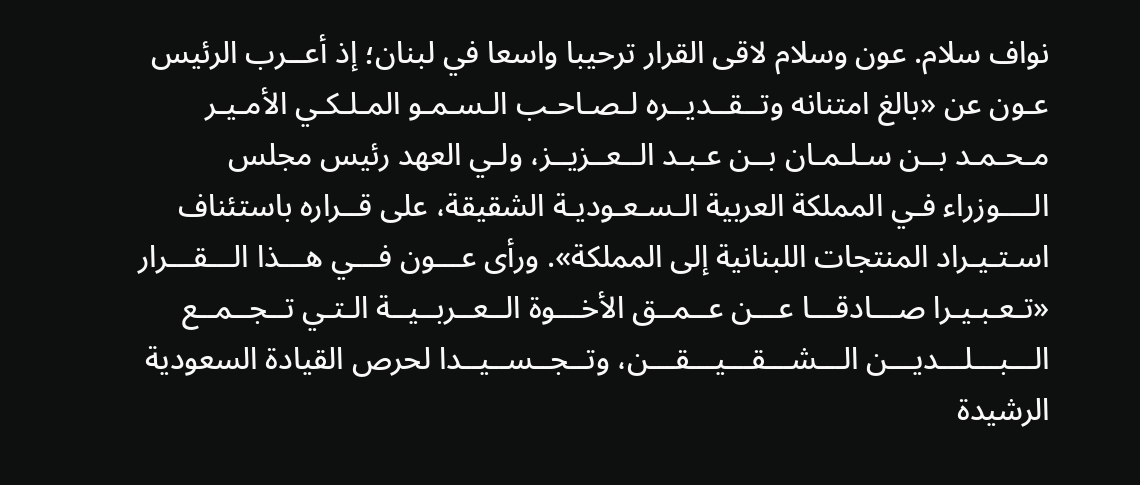نواف سلام. عون وسلام لاقى القرار ترحيبا واسعا في لبنان؛ إذ أعــرب الرئيس عـون عن «بالغ امتنانه وتــقــديــره لـصـاحـب الـسـمـو المـلـكـي الأمـيـر مـحـمـد بــن سـلـمـان بــن عـبـد الــعــزيــز، ولـي العهد رئيس مجلس الــــوزراء فـي المملكة العربية الـسـعـوديـة الشقيقة، على قــراره باستئناف اسـتـيـراد المنتجات اللبنانية إلى المملكة». ورأى عـــون فـــي هـــذا الـــقـــرار «تـعـبـيـرا صـــادقـــا عـــن عــمــق الأخـــوة الــعــربــيــة الـتـي تــجــمــع الـــبـــلـــديـــن الـــشـــقـــيـــقـــن، وتــجــســيــدا لحرص القيادة السعودية الرشيدة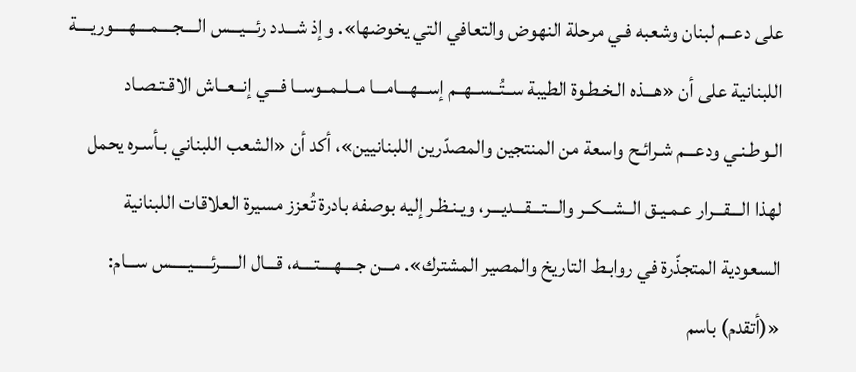على دعــم لبنان وشعبه فـي مرحلة النهوض والتعافي التي يخوضها». وإذ شـــدد رئـــيـــس الــــجــــمــــهــــوريــــة اللبنانية على أن «هـــذه الـخـطـوة الطيبة ســتُــســهــم إســـهـــامـــا مــلــمــوســا فـــي إنــعــاش الاقـتـصـاد الـوطـنـي ودعـــم شـرائـح واسعة من المنتجين والمصدّرين اللبنانيين»، أكد أن «الشعب اللبناني بـأسـره يحمل لهذا الـــقـــرار عـمـيـق الــشــكــر والـــتـــقـــديـــر، ويـنـظـر إليه بوصفه بادرة تُعزز مسيرة العلاقات اللبنانية السعودية المتجذّرة في روابـط التاريخ والمصير المشترك». مـــن جــــهــــتــــه، قـــال الـــــرئـــــيـــــس ســـام: «(أتقدم) باسم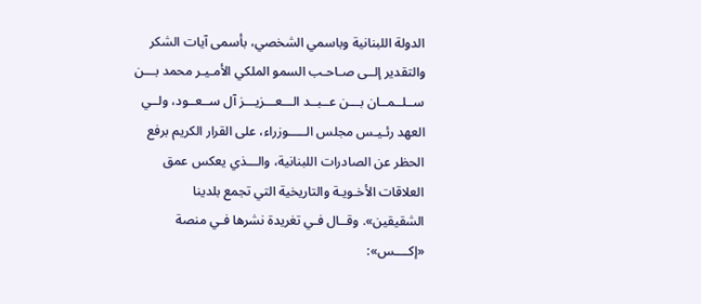الدولة اللبنانية وباسمي الشخصي، بأسمى آيات الشكر والتقدير إلــى صـاحـب السمو الملكي الأمـيـر محمد بـــن ســلــمــان بـــن عــبــد الـــعـــزيـــز آل ســعــود، ولــي العهد رئـيـس مجلس الـــــوزراء، على القرار الكريم برفع الحظر عن الصادرات اللبنانية، والـــذي يعكس عمق العلاقات الأخـويـة والتاريخية التي تجمع بلدينا الشقيقين». وقــال فـي تغريدة نشرها فـي منصة «إكــــس»: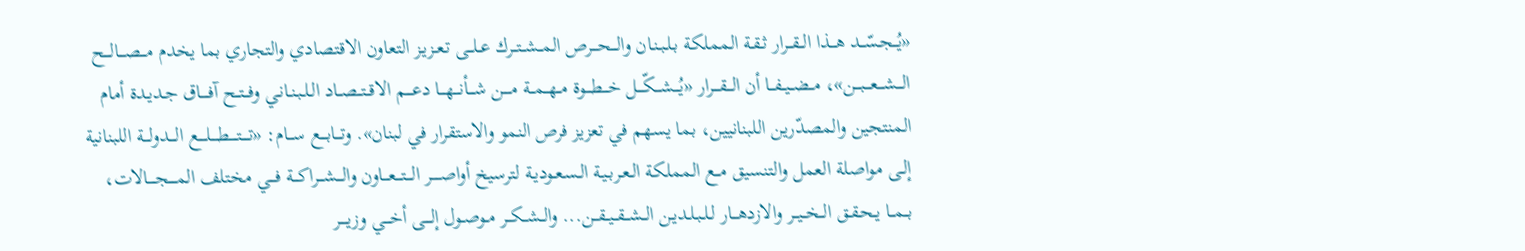«يُــجـسّــد هـــذا الــقــرار ثـقـة المملكة بـلـبـنـان والـــحـــرص المــشــتــرك عــلــى تـعـزيـز التعاون الاقتصادي والتجاري بما يخدم مـــصـــالـــح الـــشـــعـــبـــن»، مــضــيــفــا أن الـــقـــرار «يُـــشـــكّـــل خـــطـــوة مــهــمــة مــــن شـــأنـــهـــا دعـــم الاقــتــصــاد الـلـبـنـانـي وفــتــح آفــــاق جـديـدة أمام المنتجين والمصدّرين اللبنانيين، بما يسهم في تعزيز فرص النمو والاستقرار في لبنان». وتـــابـــع ســـام: «تــــتــــطــــلــــع الـــدولـــة اللبنانية إلـى مواصلة العمل والتنسيق مــع المملكة الـعـربـيـة الـسـعـوديـة لترسيخ أواصـــــر الـــتـــعـــاون والـــشـــراكـــة فـــي مختلف المــــجــــالات، بــمــا يـحـقـق الــخــيــر والازدهـــار لـلـبـلـديـن الــشــقــيــقــن... والــشــكــر مـوصـول إلـــى أخـــي وزيــــر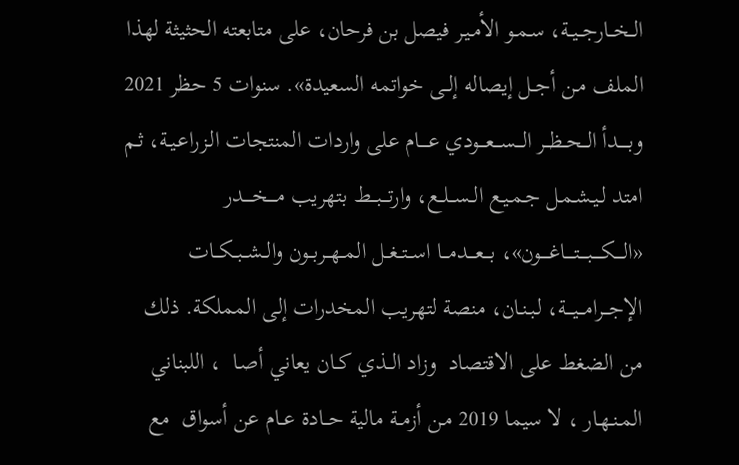الــخــارجــيــة، سـمـو الأمـيـر فيصل بن فرحان، على متابعته الحثيثة لهذا الملف مـن أجــل إيصاله إلــى خواتمه السعيدة». سنوات 5 حظر 2021 وبـــــدأ الــحــظــر الـــســـعـــودي عــــام على واردات المنتجات الـزراعـيـة، ثـم امتد لـيـشـمـل جـمـيـع الــســلــع، وارتـــبـــط بتهريب مــــخــــدر «الــــكــــبــــتــــاغــــون»، بـــعـــدمـــا اســتــغــل المــهــربــون والــشــبــكــات الإجـــرامـــيـــة، لـبـنـان، منصة لتهريب المخدرات إلى المملكة. ذلك من الضغط على الاقتصاد ‌ وزاد الــذي كــان يعاني أصـا ‌ ، اللبناني المـنـهـار ، لا سيما 2019 مـن أزمــة مالية حــادة عــام عن أسواق ‌ مع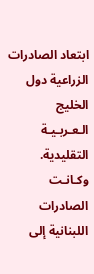ابتعاد الصادرات الزراعية دول الخليج الـعـربـيـة التقليدية. وكـانـت الصادرات اللبنانية إلى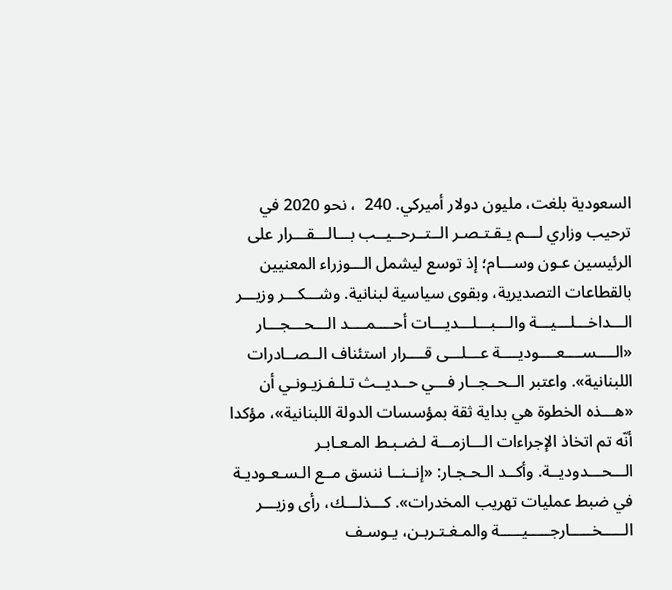السعودية بلغت، مليون دولار أميركي. 240  ، نحو 2020 في ترحيب وزاري لـــم يـقـتـصـر الــتــرحــيــب بـــالـــقـــرار على الرئيسين عـون وســـام؛ إذ توسع ليشمل الـــوزراء المعنيين بالقطاعات التصديرية، وبقوى سياسية لبنانية. وشـــكـــر وزيـــر الـــداخـــلـــيـــة والـــبـــلـــديـــات أحــــمــــد الـــحـــجـــار «الــــســــعــــوديــــة عـــلـــى قــــرار استئناف الــصــادرات اللبنانية». واعتبر الــحــجــار فـــي حــديــث تـلـفـزيـونـي أن «هـــذه الخطوة هي بداية ثقة بمؤسسات الدولة اللبنانية»، مؤكدا أنّه تم اتخاذ الإجراءات الـــازمـــة لـضـبـط المـعـابـر الـــحـــدوديــة. وأكــد الـحـجـار: «إنــنــا ننسق مــع الـسـعـوديـة في ضبط عمليات تهريب المخدرات». كـــذلـــك، رأى وزيـــر الـــــخـــــارجـــــيـــــة والمـغـتـربـن، يـوسـف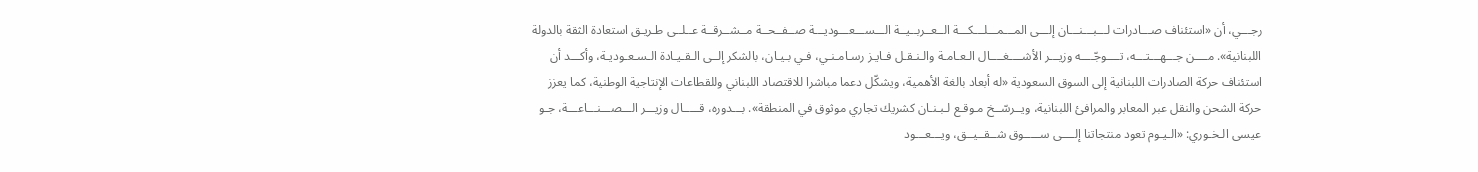رجـــي، أن «استئناف صـــادرات لـــبـــنـــان إلـــى المـــمـــلـــكـــة الــعــربــيــة الـــســـعـــوديـــة صــفــحــة مــشــرقــة عــلــى طـريـق استعادة الثقة بالدولة اللبنانية». مــــن جـــهـــتـــه، تــــوجّــــه وزيـــر الأشــــغــــال الـعـامـة والـنـقـل فـايـز رسـامـنـي، فـي بـيـان، بالشكر إلــى الـقـيـادة الـسـعـوديـة، وأكـــد أن استئناف حركة الصادرات اللبنانية إلى السوق السعودية «له أبعاد بالغة الأهمية، ويشكّل دعما مباشرا للاقتصاد اللبناني وللقطاعات الإنتاجية الوطنية، كما يعزز حركة الشحن والنقل عبر المعابر والمرافئ اللبنانية، ويــرسّــخ مـوقـع لـبـنـان كشريك تجاري موثوق في المنطقة». بـــدوره، قـــــال وزيـــر الـــصـــنـــاعـــة، جـو عيسى الـخـوري: «الـيـوم تعود منتجاتنا إلــــى ســـــوق شــقــيــق، ويـــعـــود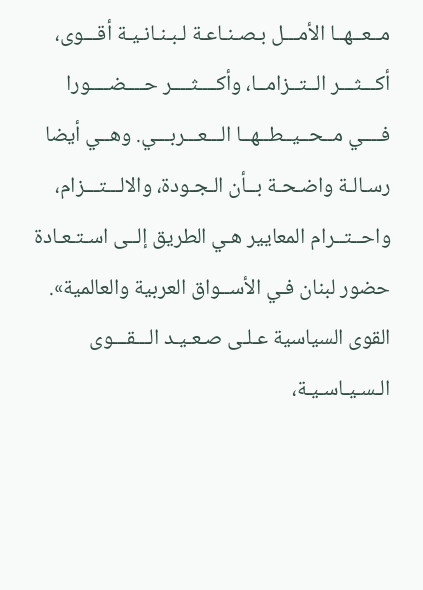مــعــهــا الأمـــل بـصـنـاعـة لـبـنـانـيـة أقـــوى، أكـــثـــر الــتــزامــا، وأكــــثــــر حــــضــــورا فــــي مــحــيــطــهــا الـــعـــربـــي. وهــي أيضا رسـالـة واضـحـة بــأن الـجـودة، والالـــتـــزام، واحــتــرام المعايير هـي الطريق إلــى اسـتـعـادة حضور لبنان فـي الأســواق العربية والعالمية». القوى السياسية عـلـى صـعـيـد الـــقـــوى الـسـيـاسـيـة،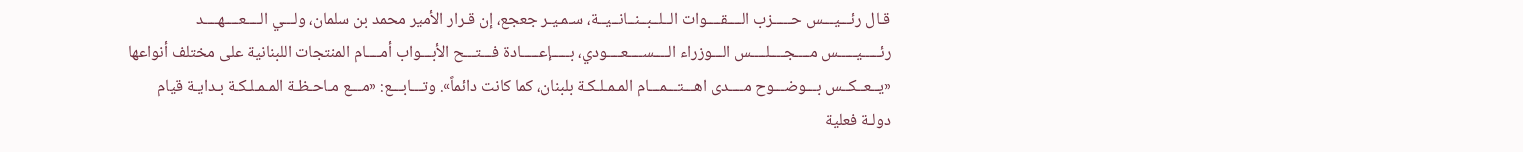قـال رئـــيـــس حـــــزب الــــقــــوات الــلــبــنــانــيــة، سـمـيـر جعجع، إن قـرار الأمير محمد بن سلمان، ولـــي الــــعــــهــــد رئـــــيـــــس مــــجــــلــــس الـــوزراء الــــســــعــــودي، بـــــإعـــــادة فـــتـــح الأبـــواب أمــــام المنتجات اللبنانية على مختلف أنواعها «يــعــكــس بـــوضـــوح مــــدى اهـــتـــمـــام المـمـلـكـة بلبنان، كما كانت دائماً». وتـــابـــع: «مـــع مـاحـظـة المـمـلـكـة بـدايـة قيام دولـة فعلية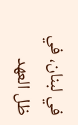في لبنان، في ظل العهد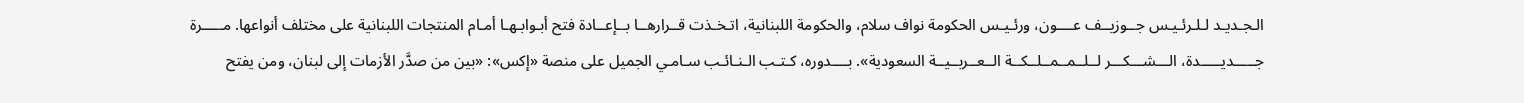الـجـديـد لـلـرئـيـس جــوزيــف عــــون، ورئـيـس الحكومة نواف سلام، والحكومة اللبنانية، اتـخـذت قــرارهــا بــإعــادة فتح أبـوابـهـا أمـام المنتجات اللبنانية على مختلف أنواعها. مـــــرة جـــــديـــــدة، الـــشـــكـــر لــلــمــمــلــكــة الــعــربــيــة السعودية». بــــدوره، كـتـب الـنـائـب سـامـي الجميل على منصة «إكس»: «بين من صدَّر الأزمات إلى لبنان، ومن يفتح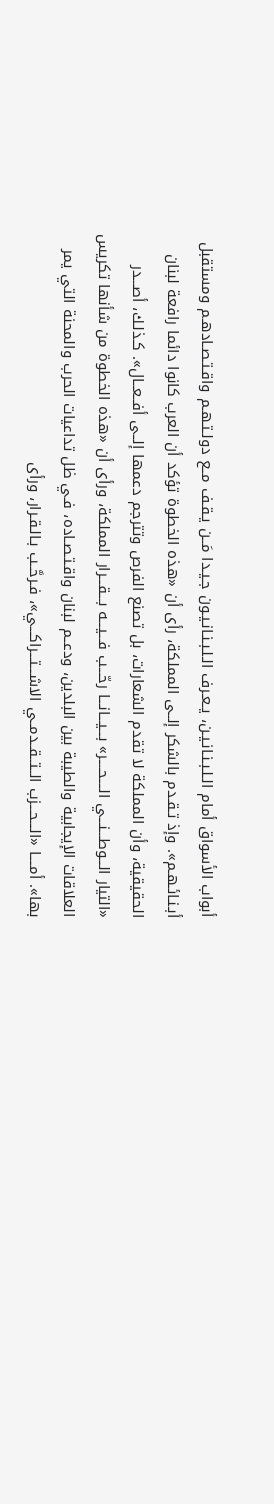أبواب الأسواق أمام الـلـبـنـانـيـن، يـعـرف الـلـبـنـانـيـون جـيـدا مَــن يـقـف مــع دولـتـهـم واقـتـصـادهـم ومستقبل أبـنـائـهـم». وإذ تـقـدم بالشكر إلــى المملكة، رأى أن «هذه الخطوة تؤكد أن العرب كانوا دائما رافعة لبنان الحقيقية، وأن المملكة لا تقدم الشعارات، بل تصنع الفرص وتترجم دعمها إلــى أفــعــال». كـذلـك، أصـــدر «التيار الـــوطـــنـــي الــــحــــر» بـــيـــانـــا رحّـــب فـــيـــه بـــقـــرار المملكة، ورأى أن «هذه الخطوة من شأنها تكريس العلاقات الإيجابية والطيبة بين البلدين، ودعــم لبنان واقـتـصـاده، فـي ظل تداعيات الحرب والمحنة التي يمر بها». أمــــا «الـــحـــزب الــتــقــدمــي الاشـــتـــراكـــي»، فـرحَّــب بـالـقـرار، ورأى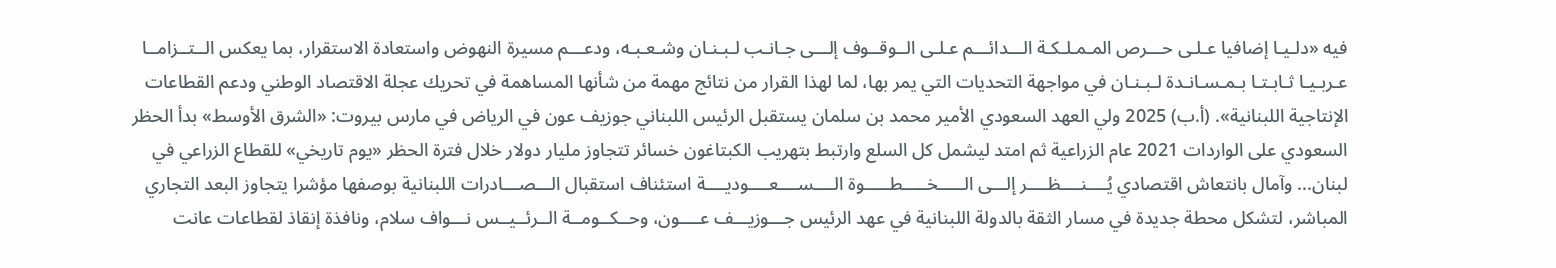فيه «دلـيـا إضافيا عـلـى حـــرص المـمـلـكـة الـــدائـــم عـلـى الــوقــوف إلـــى جـانـب لـبـنـان وشـعـبـه، ودعـــم مسيرة النهوض واستعادة الاستقرار، بما يعكس الــتــزامــا عـربـيـا ثـابـتـا بـمـسـانـدة لـبـنـان في مواجهة التحديات التي يمر بها، لما لهذا القرار من نتائج مهمة من شأنها المساهمة في تحريك عجلة الاقتصاد الوطني ودعم القطاعات الإنتاجية اللبنانية». (أ.ب) 2025 ولي العهد السعودي الأمير محمد بن سلمان يستقبل الرئيس اللبناني جوزيف عون في الرياض في مارس بيروت: «الشرق الأوسط» بدأ الحظر السعودي على الواردات 2021 عام الزراعية ثم امتد ليشمل كل السلع وارتبط بتهريب الكبتاغون خسائر تتجاوز مليار دولار خلال فترة الحظر «يوم تاريخي» للقطاع الزراعي في لبنان... وآمال بانتعاش اقتصادي يُــــنــــظــــر إلـــى الـــــخـــــطـــــوة الــــســــعــــوديــــة استئناف استقبال الـــصـــادرات اللبنانية بوصفها مؤشرا يتجاوز البعد التجاري المباشر، لتشكل محطة جديدة في مسار الثقة بالدولة اللبنانية في عهد الرئيس جـــوزيـــف عــــون، وحــكــومــة الــرئــيــس نـــواف سلام، ونافذة إنقاذ لقطاعات عانت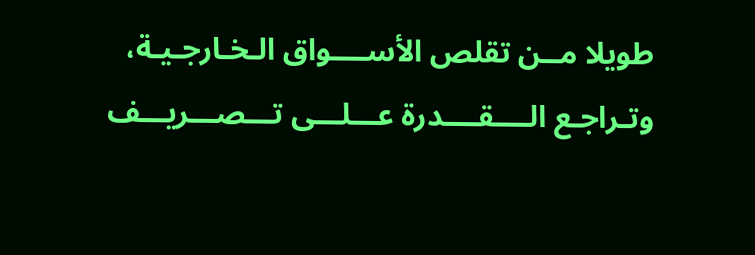طويلا مــن تقلص الأســــواق الـخـارجـيـة، وتـراجـع الــــقــــدرة عـــلـــى تـــصـــريـــف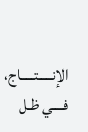الإنـــــتـــــاج، فــــي ظـل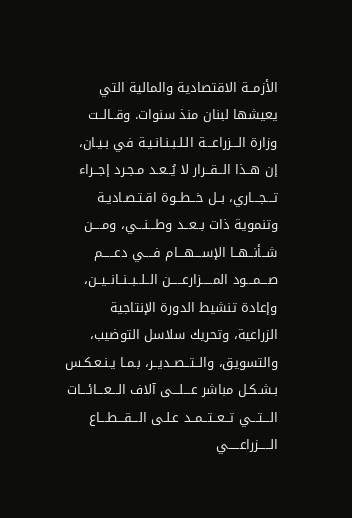الأزمــة الاقتصادية والمالية التي يعيشها لبنان منذ سنوات. وقــالــت وزارة الـــزراعـــة الـلـبـنـانـيـة في بـيـان، إن هــذا الــقــرار لا يُــعـد مـجـرد إجــراء تـــجـــاري، بــل خــطــوة اقـتـصـاديـة وتنموية ذات بــعــد وطـــنـــي، ومــــن شــأنــهــا الإســـهـــام فــــي دعـــــم صـــمـــود المـــــزارعـــــن الــلــبــنــانــيــن، وإعادة تنشيط الدورة الإنتاجية الزراعية، وتحريك سلاسل التوضيب، والتسويق، والــتــصــديــر، بـمـا يـنـعـكـس بـشـكـل مباشر عـــلـــى آلاف الـــعـــائـــات الـــتـــي تــعــتــمــد عـلـى الـــقـــطـــاع الـــــزراعـــــي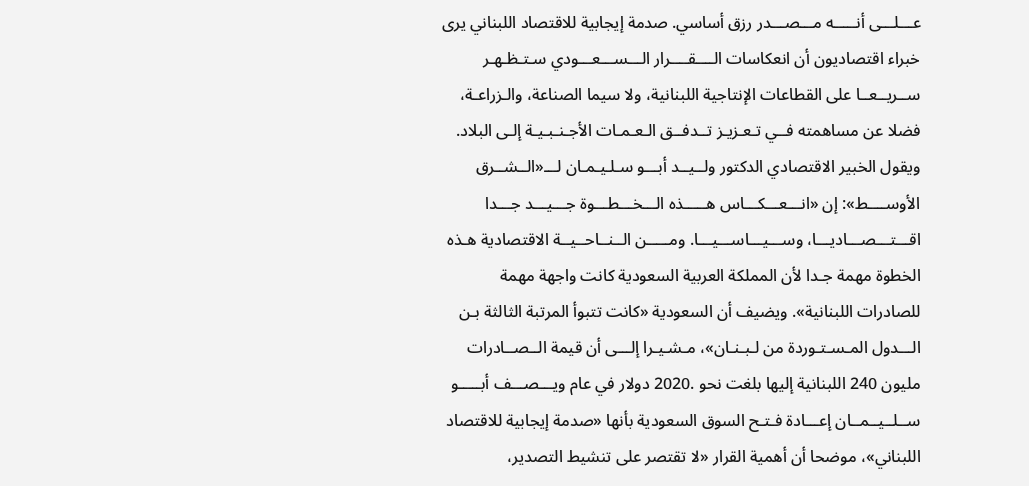عـــلـــى أنـــــه مـــصـــدر رزق أساسي. صدمة إيجابية للاقتصاد اللبناني يرى خبراء اقتصاديون أن انعكاسات الــــقــــرار الـــســـعـــودي سـتـظـهـر ســريــعــا على القطاعات الإنتاجية اللبنانية، ولا سيما الصناعة، والـزراعـة، فضلا عن مساهمته فــي تـعـزيـز تــدفــق الـعـمـات الأجـنـبـيـة إلـى البلاد. ويقول الخبير الاقتصادي الدكتور ولــيــد أبـــو سـلـيـمـان لـــ«الــشــرق الأوســــط»: إن «انـــعـــكـــاس هـــــذه الـــخـــطـــوة جـــيـــد جـــدا اقـــتـــصـــاديـــا، وســـيـــاســـيـــا. ومـــــن الــنــاحــيــة الاقتصادية هـذه الخطوة مهمة جـدا لأن المملكة العربية السعودية كانت واجهة مهمة للصادرات اللبنانية». ويضيف أن السعودية «كانت تتبوأ المرتبة الثالثة بـن الـــدول المـسـتـوردة من لـبـنـان»، مـشـيـرا إلـــى أن قيمة الــصــادرات مليون 240 اللبنانية إليها بلغت نحو .2020 دولار في عام ويـــصـــف أبـــــو ســلــيــمــان إعـــادة فـتـح السوق السعودية بأنها «صدمة إيجابية للاقتصاد اللبناني»، موضحا أن أهمية القرار «لا تقتصر على تنشيط التصدير،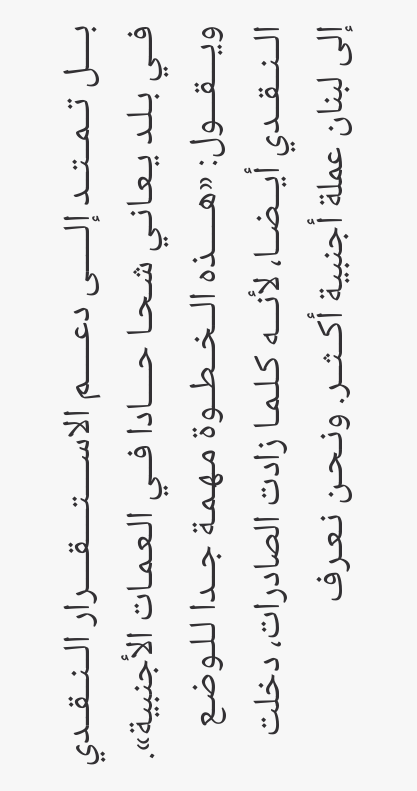بــــل تــمــتــد إلـــــى دعـــــم الاســــتــــقــــرار الــنــقــدي فــي بـلـد يـعـانـي شـحـا حــــادا فــي الـعـمـات الأجنبية». ويـــقـــول: «هـــــذه الــخــطــوة مـهـمـة جــدا لـلـوضـع الــنــقــدي أيــضــا، لأنـــه كـلـمـا زادت الصادرات، دخلت إلى لبنان عملة أجنبية أكــثــر. ونـحـن نـعـرف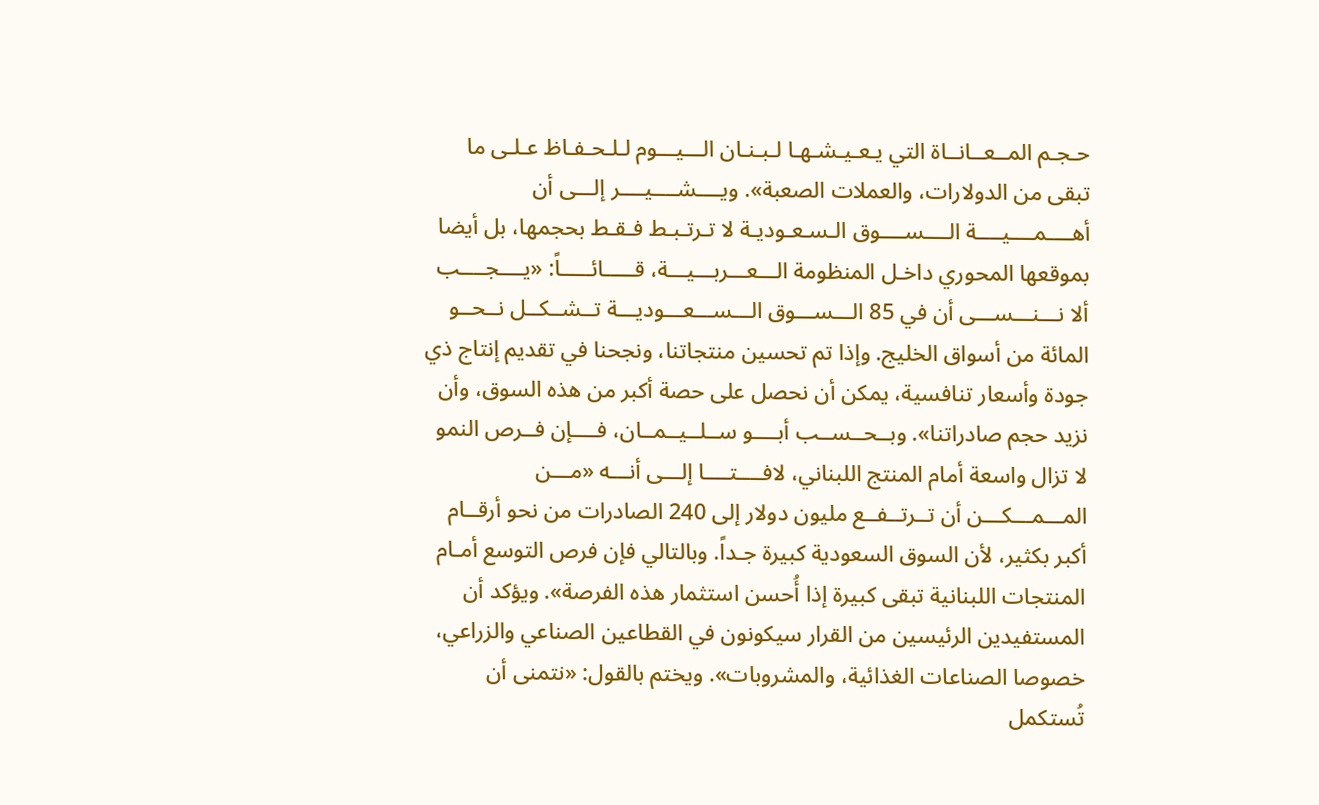حـجـم المــعــانــاة التي يـعـيـشـهـا لـبـنـان الـــيـــوم لـلـحـفـاظ عـلـى ما تبقى من الدولارات، والعملات الصعبة». ويــــشــــيــــر إلـــى أن أهــــمــــيــــة الــــســــوق الـسـعـوديـة لا تـرتـبـط فـقـط بحجمها، بل أيضا بموقعها المحوري داخـل المنظومة الـــعـــربـــيـــة، قـــــائـــــاً: «يــــجــــب ألا نـــنـــســـى أن في 85 الـــســـوق الـــســـعـــوديـــة تــشــكــل نــحــو المائة من أسواق الخليج. وإذا تم تحسين منتجاتنا، ونجحنا في تقديم إنتاج ذي جودة وأسعار تنافسية، يمكن أن نحصل على حصة أكبر من هذه السوق، وأن نزيد حجم صادراتنا». وبــحــســب أبــــو ســلــيــمــان، فــــإن فــرص النمو لا تزال واسعة أمام المنتج اللبناني، لافــــتــــا إلـــى أنـــه «مـــن المـــمـــكـــن أن تــرتــفــع مليون دولار إلى 240 الصادرات من نحو أرقــام أكبر بكثير، لأن السوق السعودية كبيرة جـداً. وبالتالي فإن فرص التوسع أمـام المنتجات اللبنانية تبقى كبيرة إذا أُحسن استثمار هذه الفرصة». ويؤكد أن المستفيدين الرئيسين من القرار سيكونون في القطاعين الصناعي والزراعي، خصوصا الصناعات الغذائية، والمشروبات». ويختم بالقول: «نتمنى أن تُستكمل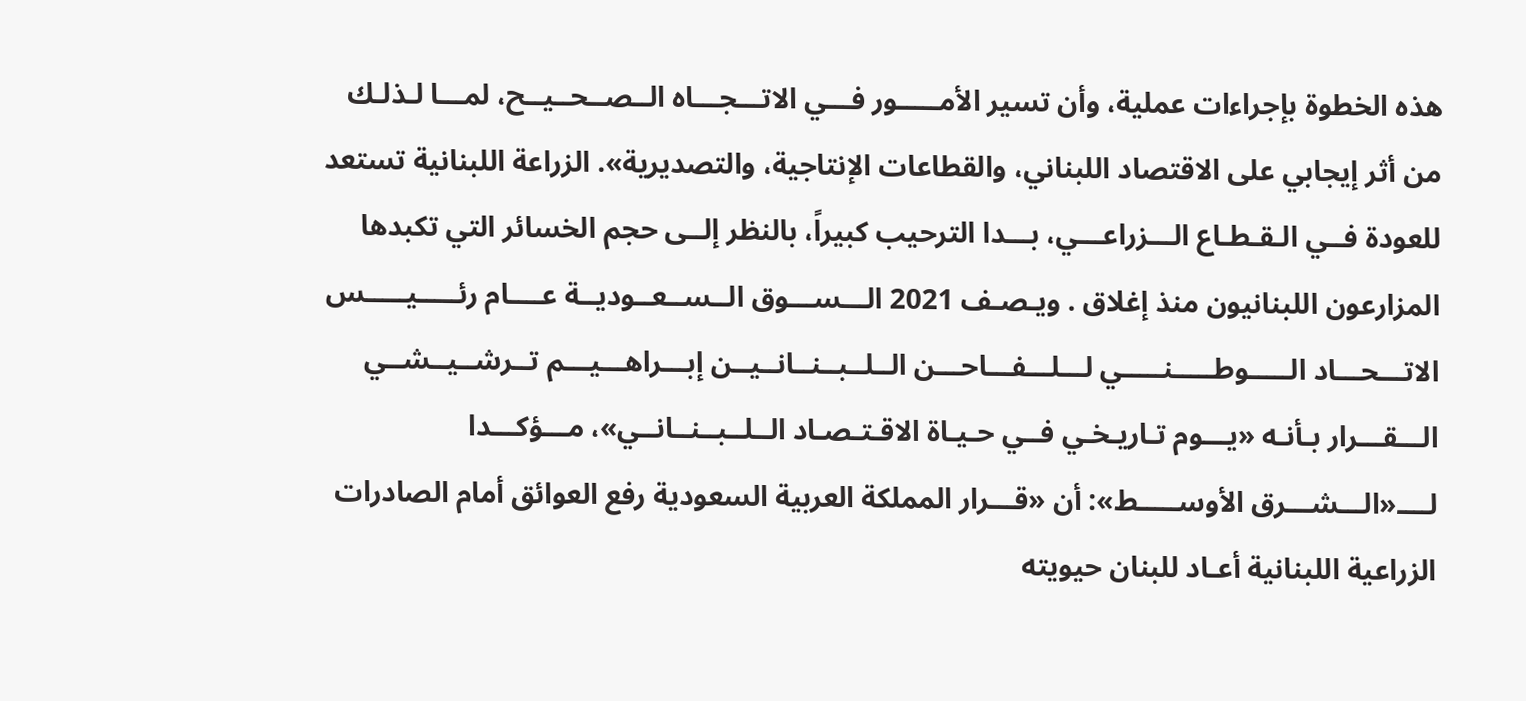هذه الخطوة بإجراءات عملية، وأن تسير الأمـــــور فـــي الاتـــجـــاه الــصــحــيــح، لمـــا لـذلـك من أثر إيجابي على الاقتصاد اللبناني، والقطاعات الإنتاجية، والتصديرية». الزراعة اللبنانية تستعد للعودة فــي الـقـطـاع الـــزراعـــي، بـــدا الترحيب كبيراً، بالنظر إلــى حجم الخسائر التي تكبدها المزارعون اللبنانيون منذ إغلاق . ويـصـف 2021 الـــســـوق الــســعــوديــة عــــام رئـــــيـــــس الاتـــحـــاد الـــــوطـــــنـــــي لـــلـــفـــاحـــن الــلــبــنــانــيــن إبـــراهـــيـــم تــرشــيــشــي الـــقـــرار بـأنـه «يـــوم تـاريـخـي فــي حـيـاة الاقـتـصـاد الــلــبــنــانــي»، مـــؤكـــدا لــــ«الـــشـــرق الأوســـــط»: أن «قـــرار المملكة العربية السعودية رفع العوائق أمام الصادرات الزراعية اللبنانية أعـاد للبنان حيويته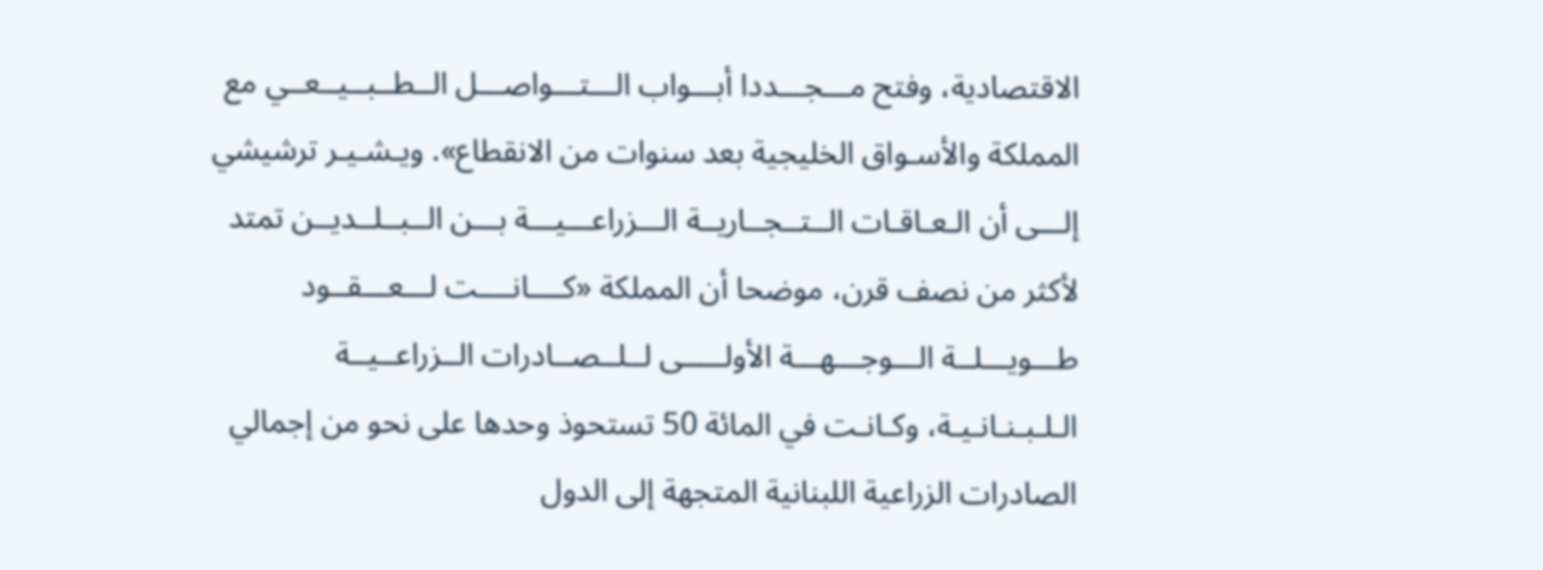الاقتصادية، وفتح مـــجـــددا أبـــواب الـــتـــواصـــل الــطــبــيــعــي مع المملكة والأسـواق الخليجية بعد سنوات من الانقطاع». ويـشـيـر ترشيشي إلـــى أن الـعـاقـات الــتــجــاريــة الـــزراعـــيـــة بـــن الــبــلــديــن تمتد لأكثر من نصف قرن، موضحا أن المملكة «كــــانــــت لـــعـــقــود طـــويـــلــة الـــوجـــهـــة الأولـــــى لــلــصــادرات الــزراعــيــة الـلـبـنـانـيـة، وكـانـت في المائة 50 تستحوذ وحدها على نحو من إجمالي الصادرات الزراعية اللبنانية المتجهة إلى الدول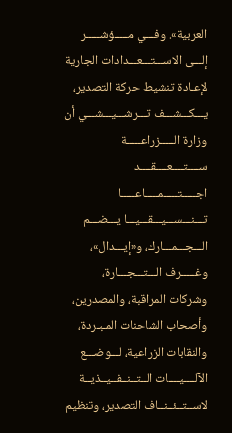العربية». وفـــي مـــــؤشـــــر إلـــى الاســـتـــعـــدادات الجارية لإعـادة تنشيط حركة التصدير، يـــكـــشـــف تـــرشـــيـــشـــي أن وزارة الـــــزراعـــــة ســــتــــعــــقــــد اجـــــتـــــمـــــاعـــــا تـــنـــســـيـــقـــيـــا يـــضـــم الـــجـــمـــارك، و«إيـــدال»، وغـــــرف الـــتـــجـــارة، وشركات المراقبة، والمصدرين، وأصحاب الشاحنات المـبـردة، والنقابات الزراعية، لـــوضـــع الآلــــيــــات الــتــنــفــيــذيــة لاســتــئــنــاف التصدير، وتنظيم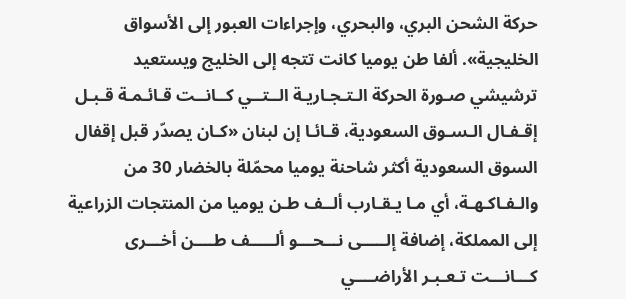حركة الشحن البري، والبحري، وإجراءات العبور إلى الأسواق الخليجية». ألفا طن يوميا كانت تتجه إلى الخليج ويستعيد ترشيشي صـورة الحركة الـتـجـاريـة الــتــي كــانــت قـائـمـة قـبـل إقـفـال الـسـوق السعودية، قـائـا إن لبنان «كـان يصدّر قبل إقفال السوق السعودية أكثر شاحنة يوميا محمّلة بالخضار 30 من والـفـاكـهـة، أي مـا يـقـارب ألــف طـن يوميا من المنتجات الزراعية إلى المملكة، إضافة إلـــــى نـــحـــو ألـــــف طــــن أخـــرى كـــانـــت تـعـبـر الأراضــــي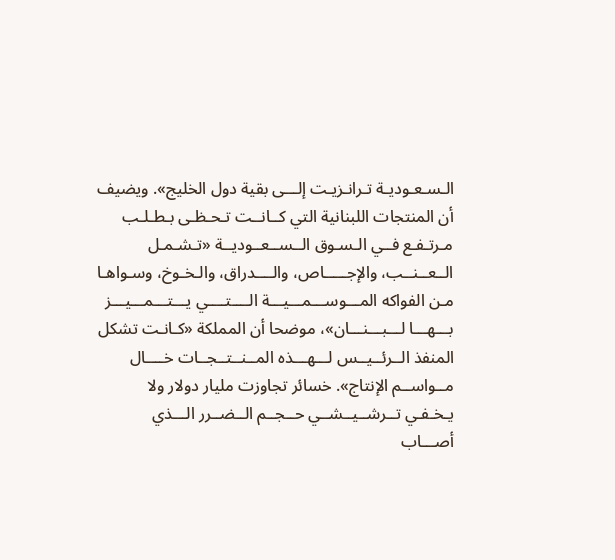الـسـعـوديـة تـرانـزيـت إلـــى بقية دول الخليج». ويضيف أن المنتجات اللبنانية التي كــانــت تـحـظـى بـطـلـب مـرتـفـع فــي الـسـوق الــســعــوديــة «تـشـمـل الــعــنــب، والإجـــــاص، والــــدراق، والـخـوخ، وسـواهـا مـن الفواكه المـــوســـمـــيـــة الــــتــــي يـــتـــمـــيـــز بـــهـــا لـــبـــنـــان»، موضحا أن المملكة «كـانـت تشكل المنفذ الــرئــيــس لـــهـــذه المــنــتــجــات خــــال مــواســم الإنتاج». خسائر تجاوزت مليار دولار ولا يـخـفـي تــرشــيــشــي حــجــم الــضــرر الـــذي أصـــاب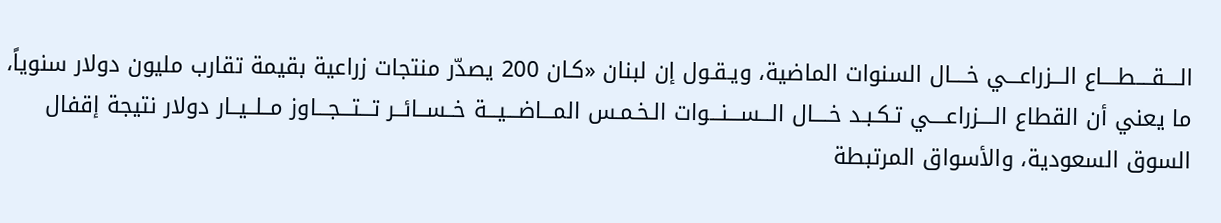الــــقــــطــــاع الـــزراعـــي خــــال السنوات الماضية، ويـقـول إن لبنان «كـان 200 يصدّر منتجات زراعية بقيمة تقارب مليون دولار سنوياً، ما يعني أن القطاع الــــزراعــــي تـكـبـد خــــال الـــســـنـــوات الـخـمـس المـــاضـــيـــة خــســائــر تـــتـــجـــاوز مــلــيــار دولار نتيجة إقفال السوق السعودية، والأسواق المرتبطة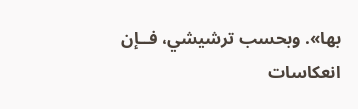بها». وبحسب ترشيشي، فــإن انعكاسات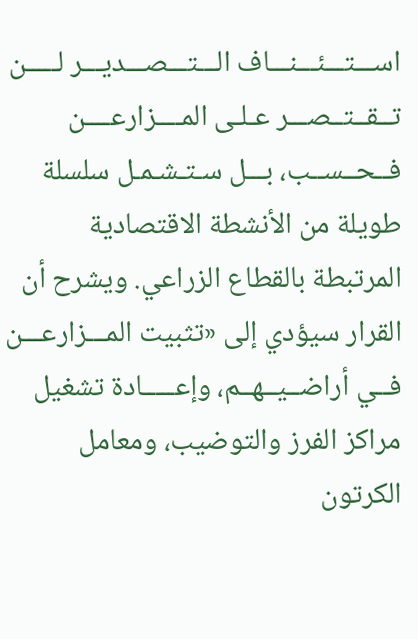اســـتـــئـــنـــاف الـــتـــصـــديـــر لـــــن تــقــتــصـــر عـلـى المــــزارعــــن فــحــســب، بـــل سـتـشـمـل سلسلة طويلة من الأنشطة الاقتصادية المرتبطة بالقطاع الزراعي. ويشرح أن القرار سيؤدي إلى «تثبيت المـــزارعـــن فــي أراضــيــهــم، وإعـــــادة تشغيل مراكز الفرز والتوضيب، ومعامل الكرتون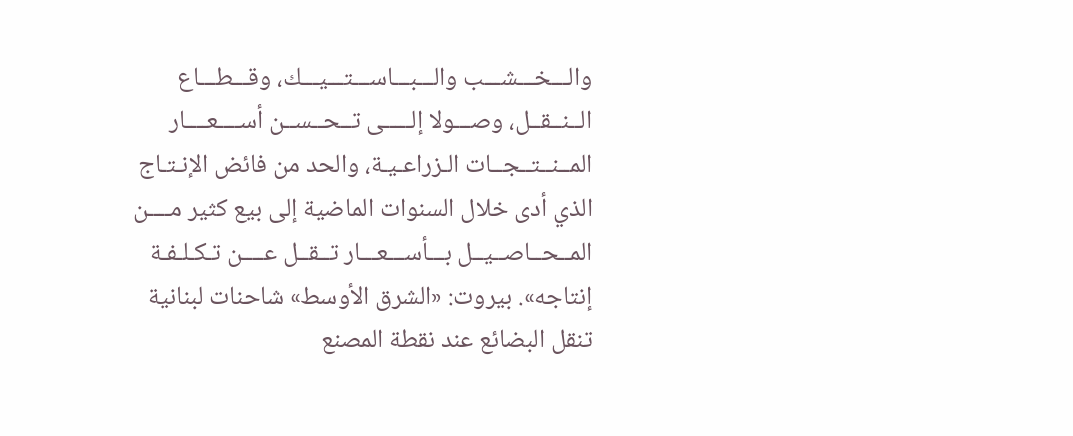والـــخـــشـــب والـــبـــاســـتـــيـــك، وقـــطـــاع الــنــقــل، وصـــولا إلـــــى تــحــســن أســــعــــار المــنــتــجــات الـزراعـيـة، والحد من فائض الإنـتـاج الذي أدى خلال السنوات الماضية إلى بيع كثير مــــن المــحــاصــيــل بـــأســـعـــار تــقــل عــــن تـكـلـفـة إنتاجه». بيروت: «الشرق الأوسط» شاحنات لبنانية تنقل البضائع عند نقطة المصنع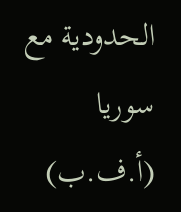الحدودية مع سوريا (أ.ف.ب)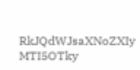RkJQdWJsaXNoZXIy MTI5OTky